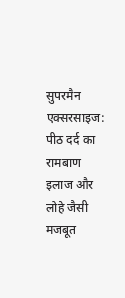सुपरमैन एक्सरसाइज: पीठ दर्द का रामबाण इलाज और लोहे जैसी मजबूत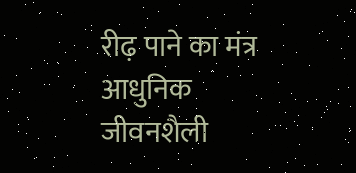रीढ़ पाने का मंत्र
आधुनिक जीवनशैली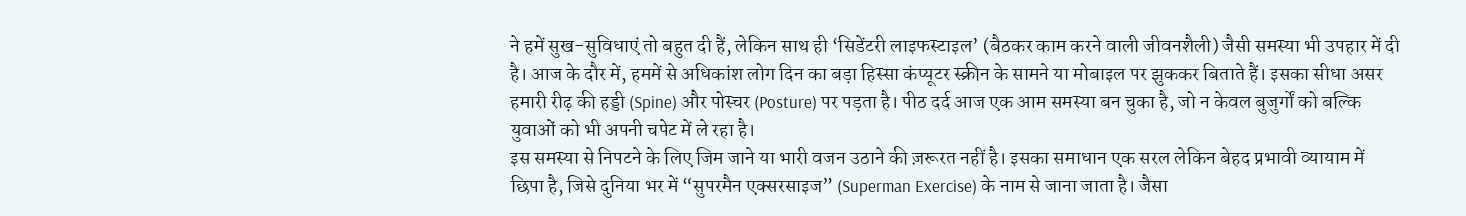ने हमें सुख-सुविधाएं तो बहुत दी हैं, लेकिन साथ ही ‘सिडेंटरी लाइफस्टाइल’ (बैठकर काम करने वाली जीवनशैली) जैसी समस्या भी उपहार में दी है। आज के दौर में, हममें से अधिकांश लोग दिन का बड़ा हिस्सा कंप्यूटर स्क्रीन के सामने या मोबाइल पर झुककर बिताते हैं। इसका सीधा असर हमारी रीढ़ की हड्डी (Spine) और पोस्चर (Posture) पर पड़ता है। पीठ दर्द आज एक आम समस्या बन चुका है, जो न केवल बुजुर्गों को बल्कि युवाओं को भी अपनी चपेट में ले रहा है।
इस समस्या से निपटने के लिए जिम जाने या भारी वजन उठाने की ज़रूरत नहीं है। इसका समाधान एक सरल लेकिन बेहद प्रभावी व्यायाम में छिपा है, जिसे दुनिया भर में “सुपरमैन एक्सरसाइज” (Superman Exercise) के नाम से जाना जाता है। जैसा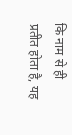कि नाम से ही प्रतीत होता है, यह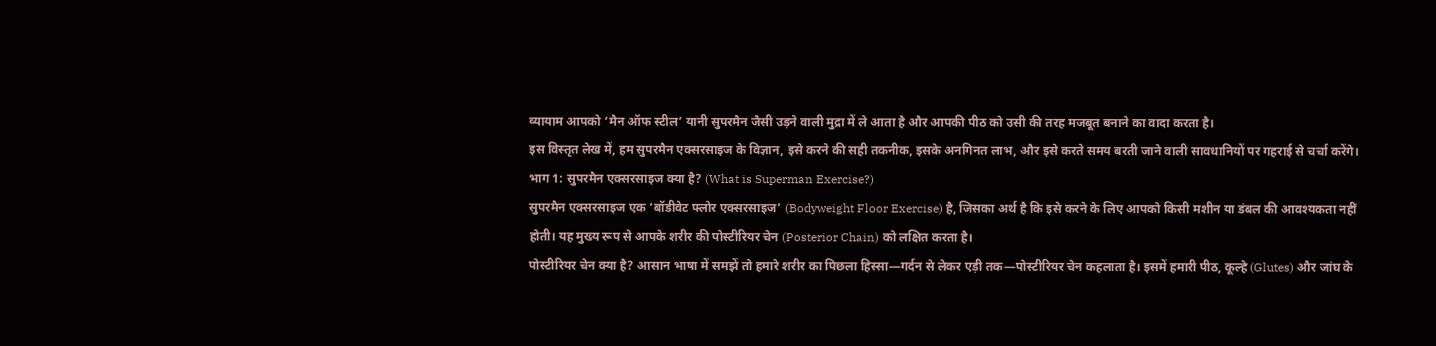व्यायाम आपको ‘मैन ऑफ स्टील’ यानी सुपरमैन जैसी उड़ने वाली मुद्रा में ले आता है और आपकी पीठ को उसी की तरह मजबूत बनाने का वादा करता है।
इस विस्तृत लेख में, हम सुपरमैन एक्सरसाइज के विज्ञान, इसे करने की सही तकनीक, इसके अनगिनत लाभ, और इसे करते समय बरती जाने वाली सावधानियों पर गहराई से चर्चा करेंगे।
भाग 1: सुपरमैन एक्सरसाइज क्या है? (What is Superman Exercise?)
सुपरमैन एक्सरसाइज एक ‘बॉडीवेट फ्लोर एक्सरसाइज’ (Bodyweight Floor Exercise) है, जिसका अर्थ है कि इसे करने के लिए आपको किसी मशीन या डंबल की आवश्यकता नहीं होती। यह मुख्य रूप से आपके शरीर की पोस्टीरियर चेन (Posterior Chain) को लक्षित करता है।
पोस्टीरियर चेन क्या है? आसान भाषा में समझें तो हमारे शरीर का पिछला हिस्सा—गर्दन से लेकर एड़ी तक—पोस्टीरियर चेन कहलाता है। इसमें हमारी पीठ, कूल्हे (Glutes) और जांघ के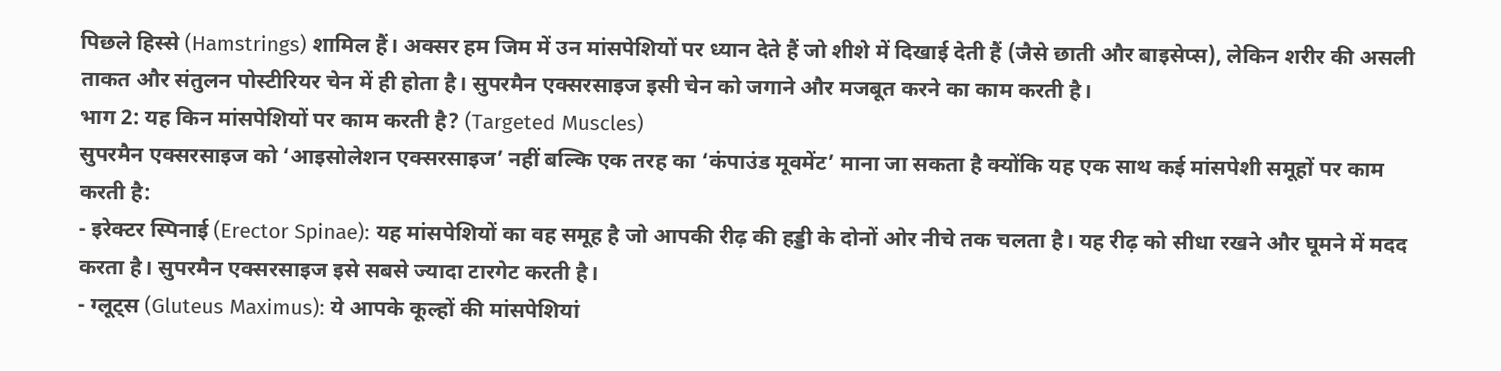पिछले हिस्से (Hamstrings) शामिल हैं। अक्सर हम जिम में उन मांसपेशियों पर ध्यान देते हैं जो शीशे में दिखाई देती हैं (जैसे छाती और बाइसेप्स), लेकिन शरीर की असली ताकत और संतुलन पोस्टीरियर चेन में ही होता है। सुपरमैन एक्सरसाइज इसी चेन को जगाने और मजबूत करने का काम करती है।
भाग 2: यह किन मांसपेशियों पर काम करती है? (Targeted Muscles)
सुपरमैन एक्सरसाइज को ‘आइसोलेशन एक्सरसाइज’ नहीं बल्कि एक तरह का ‘कंपाउंड मूवमेंट’ माना जा सकता है क्योंकि यह एक साथ कई मांसपेशी समूहों पर काम करती है:
- इरेक्टर स्पिनाई (Erector Spinae): यह मांसपेशियों का वह समूह है जो आपकी रीढ़ की हड्डी के दोनों ओर नीचे तक चलता है। यह रीढ़ को सीधा रखने और घूमने में मदद करता है। सुपरमैन एक्सरसाइज इसे सबसे ज्यादा टारगेट करती है।
- ग्लूट्स (Gluteus Maximus): ये आपके कूल्हों की मांसपेशियां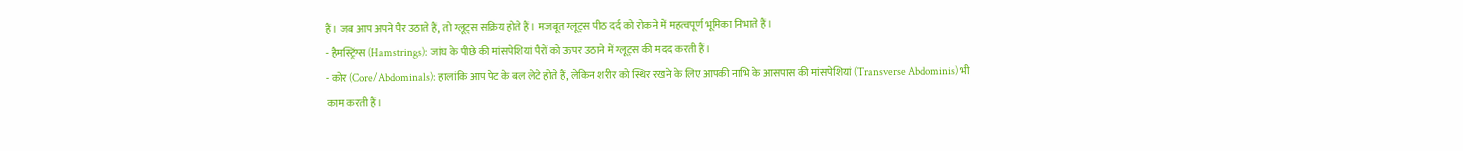हैं। जब आप अपने पैर उठाते हैं, तो ग्लूट्स सक्रिय होते हैं। मजबूत ग्लूट्स पीठ दर्द को रोकने में महत्वपूर्ण भूमिका निभाते हैं।
- हैमस्ट्रिंग्स (Hamstrings): जांघ के पीछे की मांसपेशियां पैरों को ऊपर उठाने में ग्लूट्स की मदद करती हैं।
- कोर (Core/Abdominals): हालांकि आप पेट के बल लेटे होते हैं, लेकिन शरीर को स्थिर रखने के लिए आपकी नाभि के आसपास की मांसपेशियां (Transverse Abdominis) भी काम करती हैं।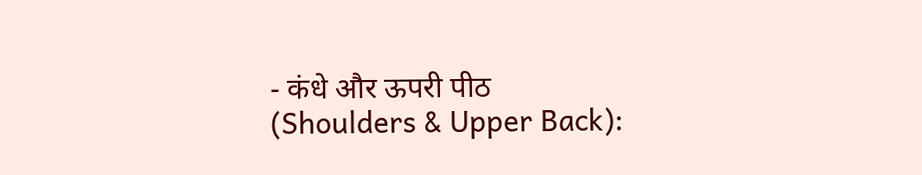- कंधे और ऊपरी पीठ (Shoulders & Upper Back):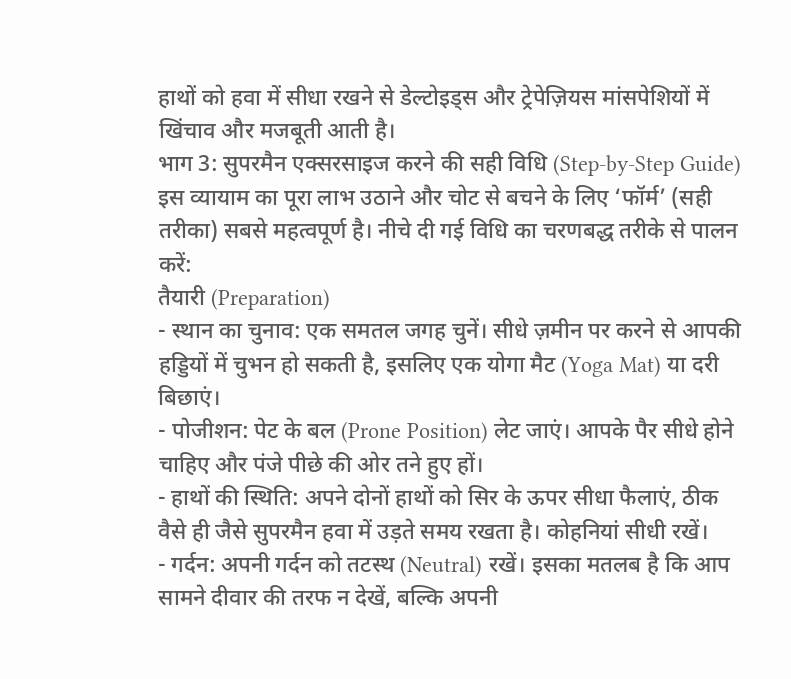हाथों को हवा में सीधा रखने से डेल्टोइड्स और ट्रेपेज़ियस मांसपेशियों में खिंचाव और मजबूती आती है।
भाग 3: सुपरमैन एक्सरसाइज करने की सही विधि (Step-by-Step Guide)
इस व्यायाम का पूरा लाभ उठाने और चोट से बचने के लिए ‘फॉर्म’ (सही तरीका) सबसे महत्वपूर्ण है। नीचे दी गई विधि का चरणबद्ध तरीके से पालन करें:
तैयारी (Preparation)
- स्थान का चुनाव: एक समतल जगह चुनें। सीधे ज़मीन पर करने से आपकी हड्डियों में चुभन हो सकती है, इसलिए एक योगा मैट (Yoga Mat) या दरी बिछाएं।
- पोजीशन: पेट के बल (Prone Position) लेट जाएं। आपके पैर सीधे होने चाहिए और पंजे पीछे की ओर तने हुए हों।
- हाथों की स्थिति: अपने दोनों हाथों को सिर के ऊपर सीधा फैलाएं, ठीक वैसे ही जैसे सुपरमैन हवा में उड़ते समय रखता है। कोहनियां सीधी रखें।
- गर्दन: अपनी गर्दन को तटस्थ (Neutral) रखें। इसका मतलब है कि आप सामने दीवार की तरफ न देखें, बल्कि अपनी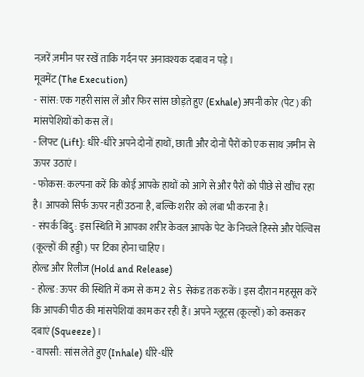नज़रें ज़मीन पर रखें ताकि गर्दन पर अनावश्यक दबाव न पड़े।
मूवमेंट (The Execution)
- सांस: एक गहरी सांस लें और फिर सांस छोड़ते हुए (Exhale) अपनी कोर (पेट) की मांसपेशियों को कस लें।
- लिफ्ट (Lift): धीरे-धीरे अपने दोनों हाथों, छाती और दोनों पैरों को एक साथ ज़मीन से ऊपर उठाएं।
- फोकस: कल्पना करें कि कोई आपके हाथों को आगे से और पैरों को पीछे से खींच रहा है। आपको सिर्फ ऊपर नहीं उठना है, बल्कि शरीर को लंबा भी करना है।
- संपर्क बिंदु: इस स्थिति में आपका शरीर केवल आपके पेट के निचले हिस्से और पेल्विस (कूल्हों की हड्डी) पर टिका होना चाहिए।
होल्ड और रिलीज (Hold and Release)
- होल्ड: ऊपर की स्थिति में कम से कम 2 से 5 सेकंड तक रुकें। इस दौरान महसूस करें कि आपकी पीठ की मांसपेशियां काम कर रही हैं। अपने ग्लूट्स (कूल्हों) को कसकर दबाएं (Squeeze)।
- वापसी: सांस लेते हुए (Inhale) धीरे-धीरे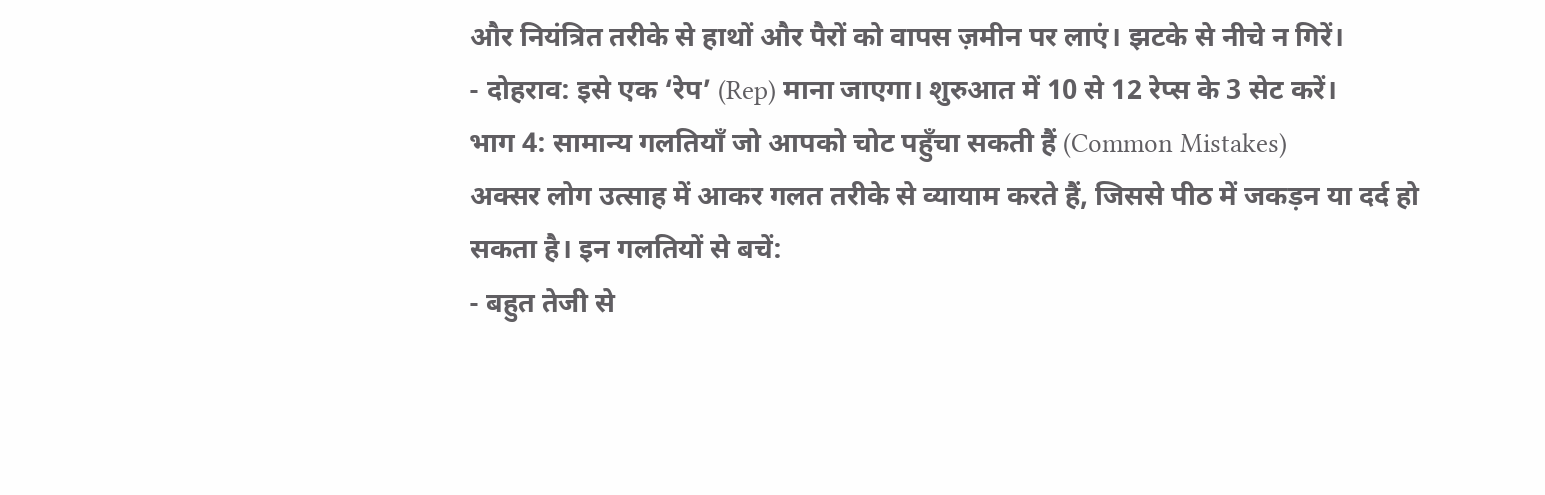और नियंत्रित तरीके से हाथों और पैरों को वापस ज़मीन पर लाएं। झटके से नीचे न गिरें।
- दोहराव: इसे एक ‘रेप’ (Rep) माना जाएगा। शुरुआत में 10 से 12 रेप्स के 3 सेट करें।
भाग 4: सामान्य गलतियाँ जो आपको चोट पहुँचा सकती हैं (Common Mistakes)
अक्सर लोग उत्साह में आकर गलत तरीके से व्यायाम करते हैं, जिससे पीठ में जकड़न या दर्द हो सकता है। इन गलतियों से बचें:
- बहुत तेजी से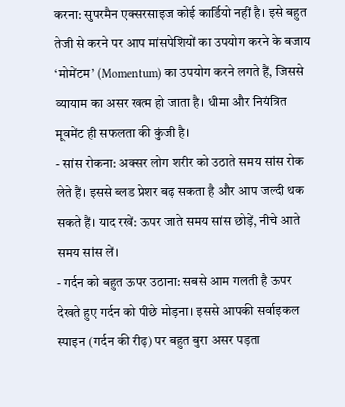करना: सुपरमैन एक्सरसाइज कोई कार्डियो नहीं है। इसे बहुत तेजी से करने पर आप मांसपेशियों का उपयोग करने के बजाय ‘मोमेंटम’ (Momentum) का उपयोग करने लगते हैं, जिससे व्यायाम का असर खत्म हो जाता है। धीमा और नियंत्रित मूवमेंट ही सफलता की कुंजी है।
- सांस रोकना: अक्सर लोग शरीर को उठाते समय सांस रोक लेते हैं। इससे ब्लड प्रेशर बढ़ सकता है और आप जल्दी थक सकते हैं। याद रखें: ऊपर जाते समय सांस छोड़ें, नीचे आते समय सांस लें।
- गर्दन को बहुत ऊपर उठाना: सबसे आम गलती है ऊपर देखते हुए गर्दन को पीछे मोड़ना। इससे आपकी सर्वाइकल स्पाइन (गर्दन की रीढ़) पर बहुत बुरा असर पड़ता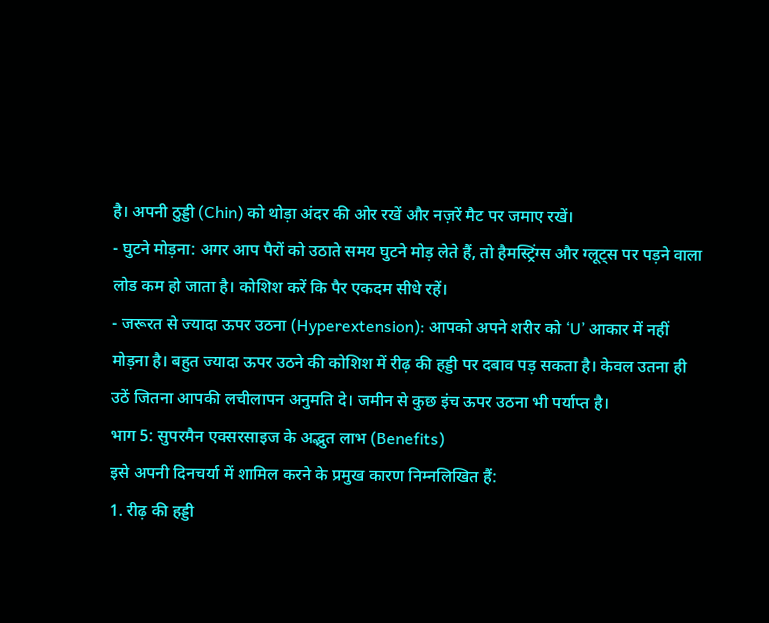है। अपनी ठुड्डी (Chin) को थोड़ा अंदर की ओर रखें और नज़रें मैट पर जमाए रखें।
- घुटने मोड़ना: अगर आप पैरों को उठाते समय घुटने मोड़ लेते हैं, तो हैमस्ट्रिंग्स और ग्लूट्स पर पड़ने वाला लोड कम हो जाता है। कोशिश करें कि पैर एकदम सीधे रहें।
- जरूरत से ज्यादा ऊपर उठना (Hyperextension): आपको अपने शरीर को ‘U’ आकार में नहीं मोड़ना है। बहुत ज्यादा ऊपर उठने की कोशिश में रीढ़ की हड्डी पर दबाव पड़ सकता है। केवल उतना ही उठें जितना आपकी लचीलापन अनुमति दे। जमीन से कुछ इंच ऊपर उठना भी पर्याप्त है।
भाग 5: सुपरमैन एक्सरसाइज के अद्भुत लाभ (Benefits)
इसे अपनी दिनचर्या में शामिल करने के प्रमुख कारण निम्नलिखित हैं:
1. रीढ़ की हड्डी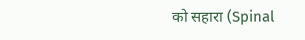को सहारा (Spinal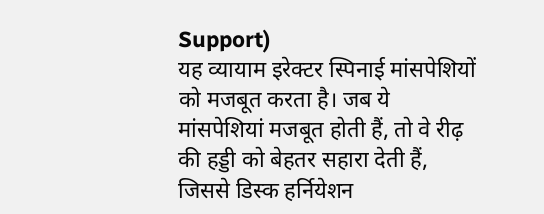Support)
यह व्यायाम इरेक्टर स्पिनाई मांसपेशियों को मजबूत करता है। जब ये मांसपेशियां मजबूत होती हैं, तो वे रीढ़ की हड्डी को बेहतर सहारा देती हैं, जिससे डिस्क हर्नियेशन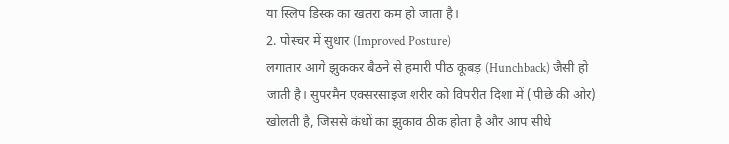या स्लिप डिस्क का खतरा कम हो जाता है।
2. पोस्चर में सुधार (Improved Posture)
लगातार आगे झुककर बैठने से हमारी पीठ कूबड़ (Hunchback) जैसी हो जाती है। सुपरमैन एक्सरसाइज शरीर को विपरीत दिशा में (पीछे की ओर) खोलती है, जिससे कंधों का झुकाव ठीक होता है और आप सीधे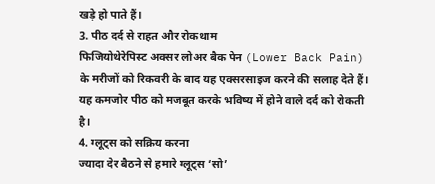खड़े हो पाते हैं।
3. पीठ दर्द से राहत और रोकथाम
फिजियोथेरेपिस्ट अक्सर लोअर बैक पेन (Lower Back Pain) के मरीजों को रिकवरी के बाद यह एक्सरसाइज करने की सलाह देते हैं। यह कमजोर पीठ को मजबूत करके भविष्य में होने वाले दर्द को रोकती है।
4. ग्लूट्स को सक्रिय करना
ज्यादा देर बैठने से हमारे ग्लूट्स ‘सो’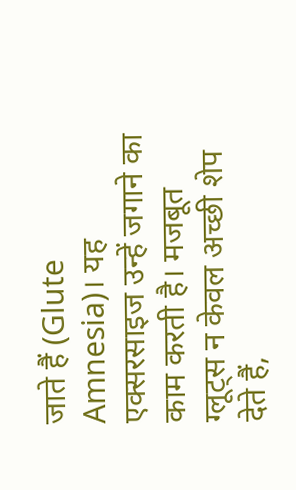जाते हैं (Glute Amnesia)। यह एक्सरसाइज उन्हें जगाने का काम करती है। मजबूत ग्लूट्स न केवल अच्छी शेप देते हैं,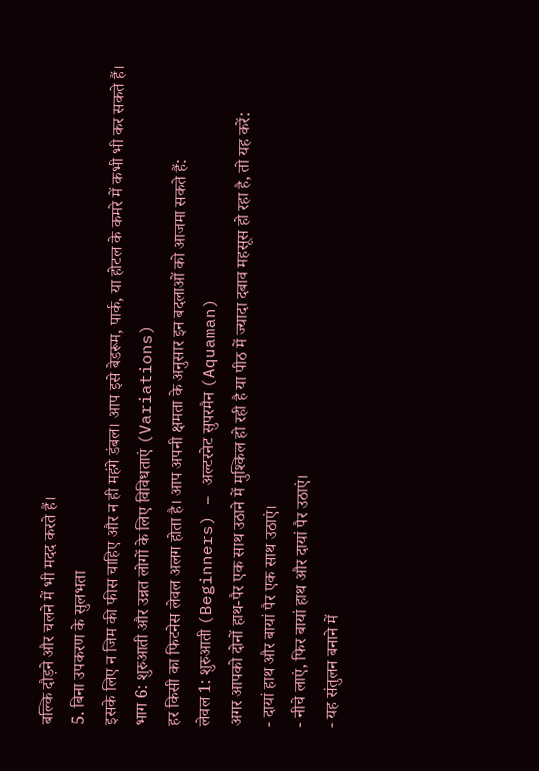बल्कि दौड़ने और चलने में भी मदद करते हैं।
5. बिना उपकरण के सुलभता
इसके लिए न जिम की फीस चाहिए और न ही महंगे डंबल। आप इसे बेडरूम, पार्क, या होटल के कमरे में कभी भी कर सकते हैं।
भाग 6: शुरुआती और उन्नत लोगों के लिए विविधताएं (Variations)
हर किसी का फिटनेस लेवल अलग होता है। आप अपनी क्षमता के अनुसार इन बदलाओं को आजमा सकते हैं:
लेवल 1: शुरुआती (Beginners) – अल्टरनेट सुपरमैन (Aquaman)
अगर आपको दोनों हाथ-पैर एक साथ उठाने में मुश्किल हो रही है या पीठ में ज्यादा दबाव महसूस हो रहा है, तो यह करें:
- दायां हाथ और बायां पैर एक साथ उठाएं।
- नीचे लाएं, फिर बायां हाथ और दायां पैर उठाएं।
- यह संतुलन बनाने में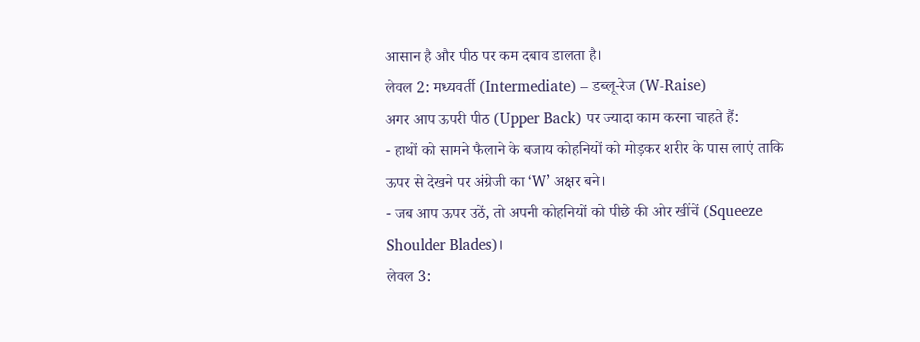आसान है और पीठ पर कम दबाव डालता है।
लेवल 2: मध्यवर्ती (Intermediate) – डब्लू-रेज (W-Raise)
अगर आप ऊपरी पीठ (Upper Back) पर ज्यादा काम करना चाहते हैं:
- हाथों को सामने फैलाने के बजाय कोहनियों को मोड़कर शरीर के पास लाएं ताकि ऊपर से देखने पर अंग्रेजी का ‘W’ अक्षर बने।
- जब आप ऊपर उठें, तो अपनी कोहनियों को पीछे की ओर खींचें (Squeeze Shoulder Blades)।
लेवल 3: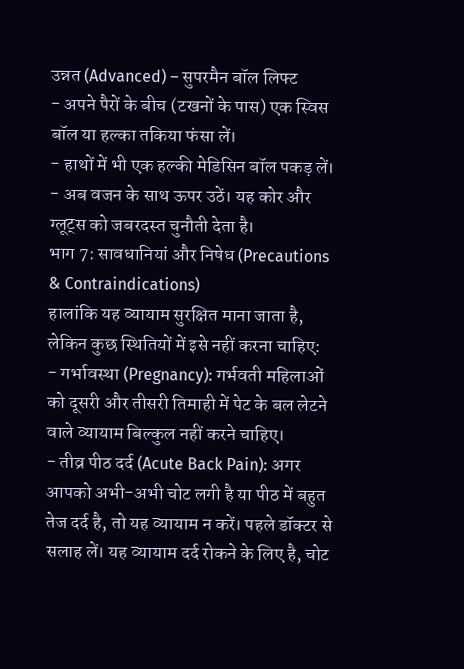उन्नत (Advanced) – सुपरमैन बॉल लिफ्ट
- अपने पैरों के बीच (टखनों के पास) एक स्विस बॉल या हल्का तकिया फंसा लें।
- हाथों में भी एक हल्की मेडिसिन बॉल पकड़ लें।
- अब वजन के साथ ऊपर उठें। यह कोर और ग्लूट्स को जबरदस्त चुनौती देता है।
भाग 7: सावधानियां और निषेध (Precautions & Contraindications)
हालांकि यह व्यायाम सुरक्षित माना जाता है, लेकिन कुछ स्थितियों में इसे नहीं करना चाहिए:
- गर्भावस्था (Pregnancy): गर्भवती महिलाओं को दूसरी और तीसरी तिमाही में पेट के बल लेटने वाले व्यायाम बिल्कुल नहीं करने चाहिए।
- तीव्र पीठ दर्द (Acute Back Pain): अगर आपको अभी-अभी चोट लगी है या पीठ में बहुत तेज दर्द है, तो यह व्यायाम न करें। पहले डॉक्टर से सलाह लें। यह व्यायाम दर्द रोकने के लिए है, चोट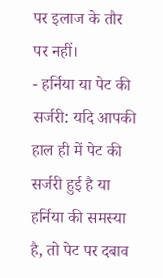पर इलाज के तौर पर नहीं।
- हर्निया या पेट की सर्जरी: यदि आपकी हाल ही में पेट की सर्जरी हुई है या हर्निया की समस्या है, तो पेट पर दबाव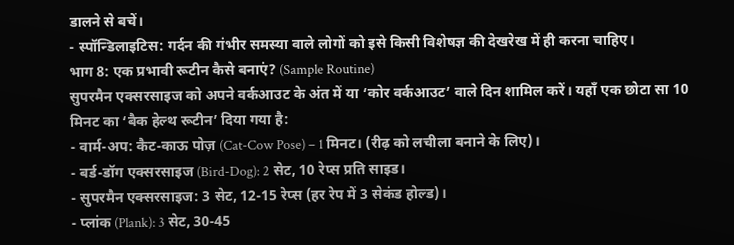डालने से बचें।
- स्पॉन्डिलाइटिस: गर्दन की गंभीर समस्या वाले लोगों को इसे किसी विशेषज्ञ की देखरेख में ही करना चाहिए।
भाग 8: एक प्रभावी रूटीन कैसे बनाएं? (Sample Routine)
सुपरमैन एक्सरसाइज को अपने वर्कआउट के अंत में या ‘कोर वर्कआउट’ वाले दिन शामिल करें। यहाँ एक छोटा सा 10 मिनट का ‘बैक हेल्थ रूटीन’ दिया गया है:
- वार्म-अप: कैट-काऊ पोज़ (Cat-Cow Pose) – 1 मिनट। (रीढ़ को लचीला बनाने के लिए)।
- बर्ड-डॉग एक्सरसाइज (Bird-Dog): 2 सेट, 10 रेप्स प्रति साइड।
- सुपरमैन एक्सरसाइज: 3 सेट, 12-15 रेप्स (हर रेप में 3 सेकंड होल्ड)।
- प्लांक (Plank): 3 सेट, 30-45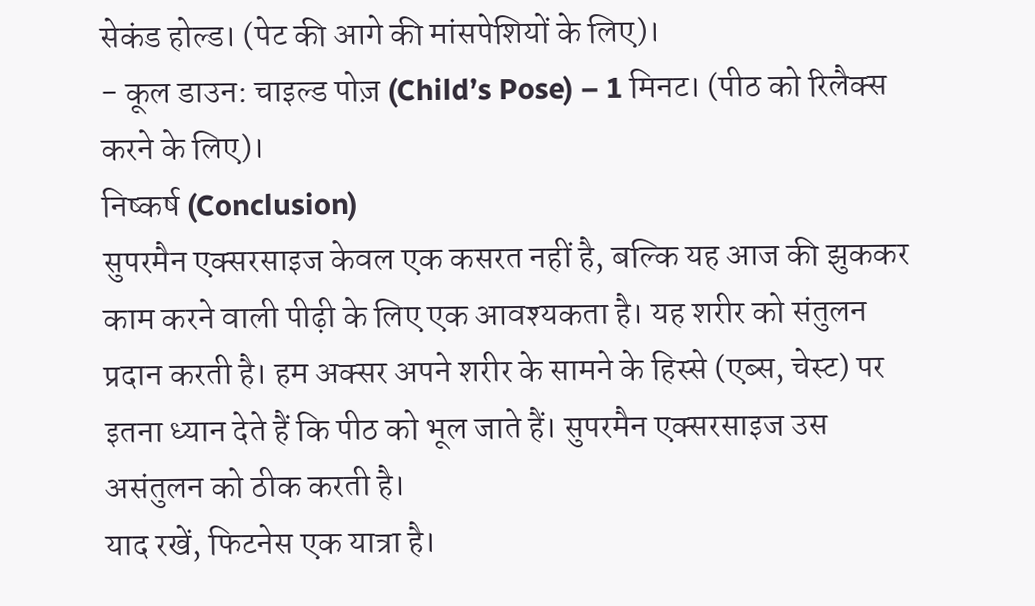सेकंड होल्ड। (पेट की आगे की मांसपेशियों के लिए)।
- कूल डाउन: चाइल्ड पोज़ (Child’s Pose) – 1 मिनट। (पीठ को रिलैक्स करने के लिए)।
निष्कर्ष (Conclusion)
सुपरमैन एक्सरसाइज केवल एक कसरत नहीं है, बल्कि यह आज की झुककर काम करने वाली पीढ़ी के लिए एक आवश्यकता है। यह शरीर को संतुलन प्रदान करती है। हम अक्सर अपने शरीर के सामने के हिस्से (एब्स, चेस्ट) पर इतना ध्यान देते हैं कि पीठ को भूल जाते हैं। सुपरमैन एक्सरसाइज उस असंतुलन को ठीक करती है।
याद रखें, फिटनेस एक यात्रा है।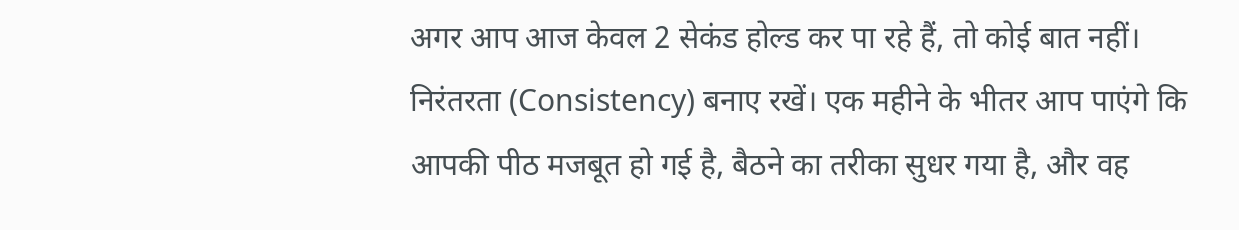अगर आप आज केवल 2 सेकंड होल्ड कर पा रहे हैं, तो कोई बात नहीं। निरंतरता (Consistency) बनाए रखें। एक महीने के भीतर आप पाएंगे कि आपकी पीठ मजबूत हो गई है, बैठने का तरीका सुधर गया है, और वह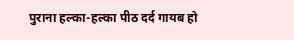पुराना हल्का-हल्का पीठ दर्द गायब हो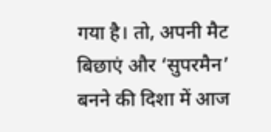गया है। तो, अपनी मैट बिछाएं और ‘सुपरमैन’ बनने की दिशा में आज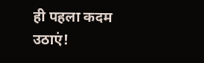ही पहला कदम उठाएं!